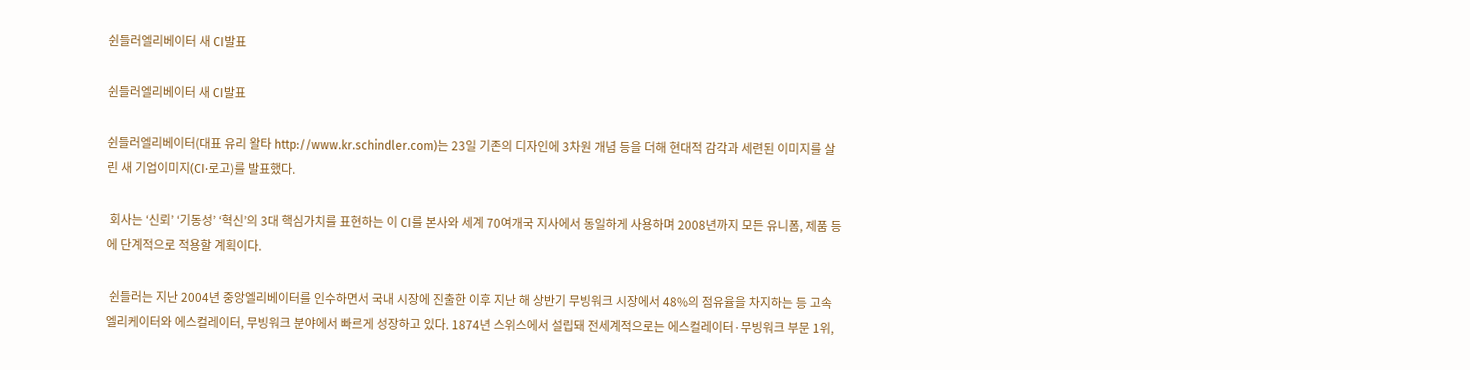쉰들러엘리베이터 새 CI발표

쉰들러엘리베이터 새 CI발표

쉰들러엘리베이터(대표 유리 왈타 http://www.kr.schindler.com)는 23일 기존의 디자인에 3차원 개념 등을 더해 현대적 감각과 세련된 이미지를 살린 새 기업이미지(CI·로고)를 발표했다.

 회사는 ‘신뢰’ ‘기동성’ ‘혁신’의 3대 핵심가치를 표현하는 이 CI를 본사와 세계 70여개국 지사에서 동일하게 사용하며 2008년까지 모든 유니폼, 제품 등에 단계적으로 적용할 계획이다.

 쉰들러는 지난 2004년 중앙엘리베이터를 인수하면서 국내 시장에 진출한 이후 지난 해 상반기 무빙워크 시장에서 48%의 점유율을 차지하는 등 고속엘리케이터와 에스컬레이터, 무빙워크 분야에서 빠르게 성장하고 있다. 1874년 스위스에서 설립돼 전세계적으로는 에스컬레이터·무빙워크 부문 1위,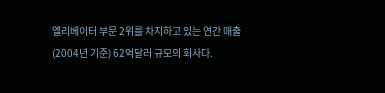엘리베이터 부문 2위를 차지하고 있는 연간 매출(2004년 기준) 62억달러 규모의 회사다.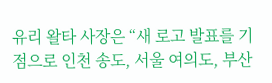유리 왈타 사장은 “새 로고 발표를 기점으로 인천 송도, 서울 여의도, 부산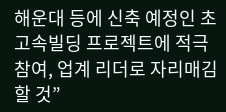해운대 등에 신축 예정인 초고속빌딩 프로젝트에 적극 참여, 업계 리더로 자리매김할 것”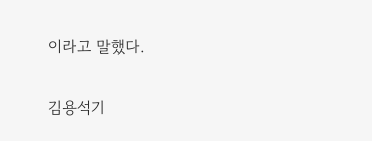이라고 말했다.

김용석기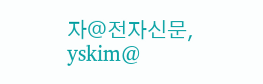자@전자신문, yskim@